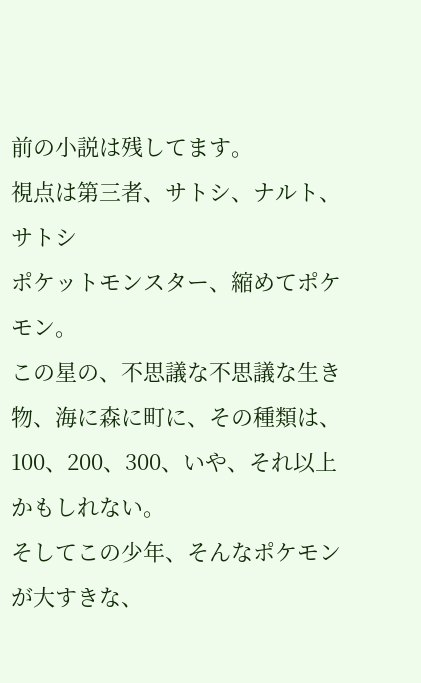前の小説は残してます。
視点は第三者、サトシ、ナルト、サトシ
ポケットモンスター、縮めてポケモン。
この星の、不思議な不思議な生き物、海に森に町に、その種類は、100、200、300、いや、それ以上かもしれない。
そしてこの少年、そんなポケモンが大すきな、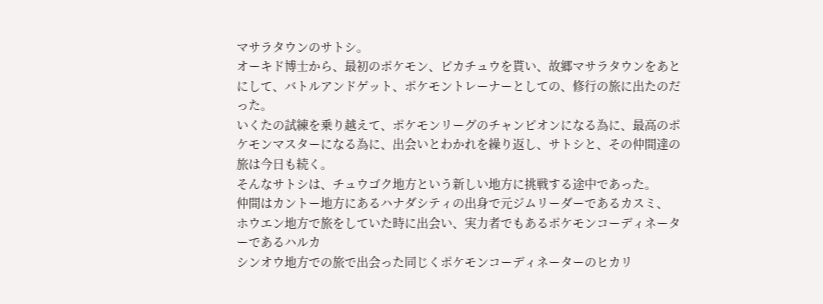マサラタウンのサトシ。
オーキド博士から、最初のポケモン、ピカチュウを貰い、故郷マサラタウンをあとにして、バトルアンドゲット、ポケモントレーナーとしての、修行の旅に出たのだった。
いくたの試練を乗り越えて、ポケモンリーグのチャンピオンになる為に、最高のポケモンマスターになる為に、出会いとわかれを繰り返し、サトシと、その仲間達の旅は今日も続く。
そんなサトシは、チュウゴク地方という新しい地方に挑戦する途中であった。
仲間はカントー地方にあるハナダシティの出身で元ジムリーダーであるカスミ、
ホウエン地方で旅をしていた時に出会い、実力者でもあるポケモンコーディネーターであるハルカ
シンオウ地方での旅で出会った同じくポケモンコーディネーターのヒカリ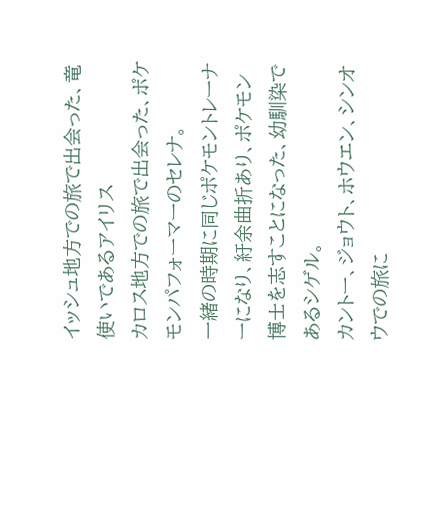イッシュ地方での旅で出会った、竜使いであるアイリス
カロス地方での旅で出会った、ポケモンパフォーマーのセレナ。
一緒の時期に同じポケモントレーナーになり、紆余曲折あり、ポケモン博士を志すことになった、幼馴染であるシゲル。
カントー、ジョウト、ホウエン、シンオウでの旅に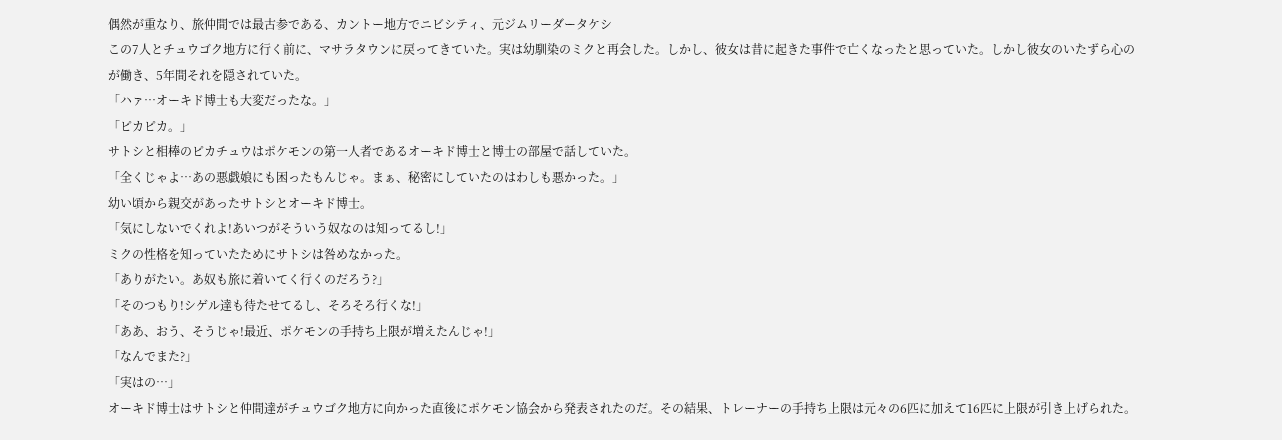偶然が重なり、旅仲間では最古参である、カントー地方でニビシティ、元ジムリーダータケシ
この7人とチュウゴク地方に行く前に、マサラタウンに戻ってきていた。実は幼馴染のミクと再会した。しかし、彼女は昔に起きた事件で亡くなったと思っていた。しかし彼女のいたずら心のが働き、5年間それを隠されていた。
「ハァ…オーキド博士も大変だったな。」
「ピカピカ。」
サトシと相棒のピカチュウはポケモンの第一人者であるオーキド博士と博士の部屋で話していた。
「全くじゃよ…あの悪戯娘にも困ったもんじゃ。まぁ、秘密にしていたのはわしも悪かった。」
幼い頃から親交があったサトシとオーキド博士。
「気にしないでくれよ!あいつがそういう奴なのは知ってるし!」
ミクの性格を知っていたためにサトシは咎めなかった。
「ありがたい。あ奴も旅に着いてく行くのだろう?」
「そのつもり!シゲル達も待たせてるし、そろそろ行くな!」
「ああ、おう、そうじゃ!最近、ポケモンの手持ち上限が増えたんじゃ!」
「なんでまた?」
「実はの…」
オーキド博士はサトシと仲間達がチュウゴク地方に向かった直後にポケモン協会から発表されたのだ。その結果、トレーナーの手持ち上限は元々の6匹に加えて16匹に上限が引き上げられた。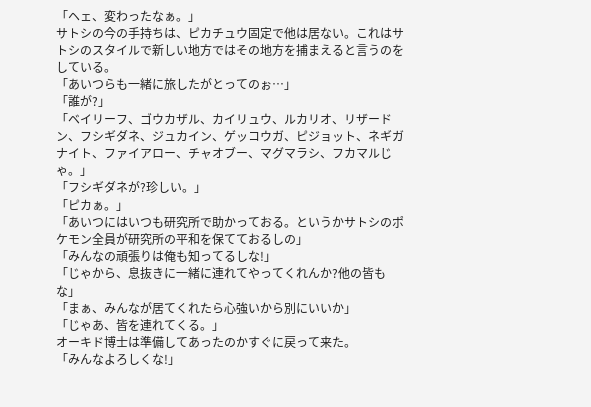「ヘェ、変わったなぁ。」
サトシの今の手持ちは、ピカチュウ固定で他は居ない。これはサトシのスタイルで新しい地方ではその地方を捕まえると言うのをしている。
「あいつらも一緒に旅したがとってのぉ…」
「誰が?」
「ベイリーフ、ゴウカザル、カイリュウ、ルカリオ、リザードン、フシギダネ、ジュカイン、ゲッコウガ、ピジョット、ネギガナイト、ファイアロー、チャオブー、マグマラシ、フカマルじゃ。」
「フシギダネが?珍しい。」
「ピカぁ。」
「あいつにはいつも研究所で助かっておる。というかサトシのポケモン全員が研究所の平和を保てておるしの」
「みんなの頑張りは俺も知ってるしな!」
「じゃから、息抜きに一緒に連れてやってくれんか?他の皆もな」
「まぁ、みんなが居てくれたら心強いから別にいいか」
「じゃあ、皆を連れてくる。」
オーキド博士は準備してあったのかすぐに戻って来た。
「みんなよろしくな!」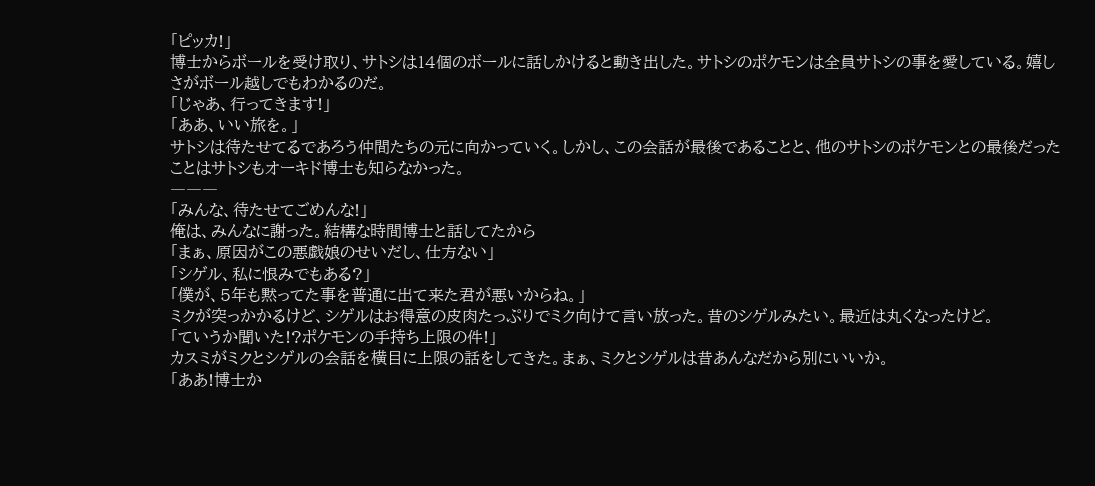「ピッカ!」
博士からボールを受け取り、サトシは14個のボールに話しかけると動き出した。サトシのポケモンは全員サトシの事を愛している。嬉しさがボール越しでもわかるのだ。
「じゃあ、行ってきます!」
「ああ、いい旅を。」
サトシは待たせてるであろう仲間たちの元に向かっていく。しかし、この会話が最後であることと、他のサトシのポケモンとの最後だったことはサトシもオーキド博士も知らなかった。
―――
「みんな、待たせてごめんな!」
俺は、みんなに謝った。結構な時間博士と話してたから
「まぁ、原因がこの悪戯娘のせいだし、仕方ない」
「シゲル、私に恨みでもある?」
「僕が、5年も黙ってた事を普通に出て来た君が悪いからね。」
ミクが突っかかるけど、シゲルはお得意の皮肉たっぷりでミク向けて言い放った。昔のシゲルみたい。最近は丸くなったけど。
「ていうか聞いた!?ポケモンの手持ち上限の件!」
カスミがミクとシゲルの会話を横目に上限の話をしてきた。まぁ、ミクとシゲルは昔あんなだから別にいいか。
「ああ!博士か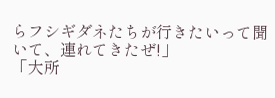らフシギダネたちが行きたいって聞いて、連れてきたぜ!」
「大所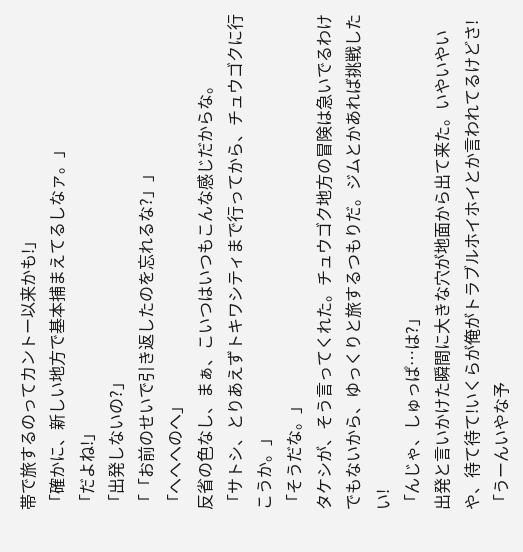帯で旅するのってカントー以来かも!」
「確かに、新しい地方で基本捕まえてるしなァ。」
「だよね!」
「出発しないの?」
「「お前のせいで引き返したのを忘れるな?」」
「へへへのへ」
反省の色なし、まぁ、こいつはいつもこんな感じだからな。
「サトシ、とりあえずトキワシティまで行ってから、チュウゴクに行こうか。」
「そうだな。」
タケシが、そう言ってくれた。チュウゴク地方の冒険は急いでるわけでもないから、ゆっくりと旅するつもりだ。ジムとかあれば挑戦したい!
「んじゃ、しゅっぱ…は?」
出発と言いかけた瞬間に大きな穴が地面から出て来た。いやいやいや、待て待て!いくらが俺がトラブルホイホイとか言われてるけどさ!
「うーんいやな予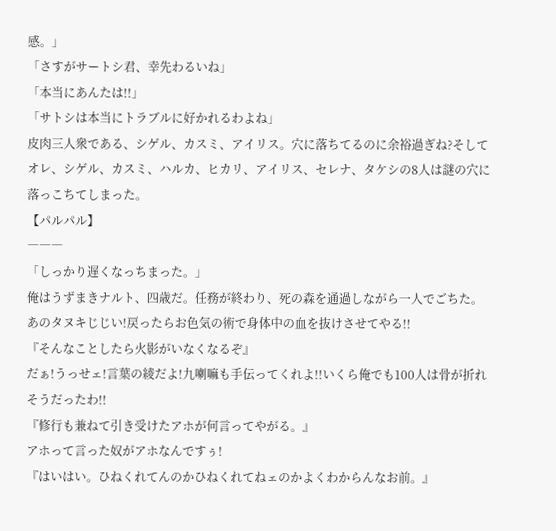感。」
「さすがサートシ君、幸先わるいね」
「本当にあんたは!!」
「サトシは本当にトラブルに好かれるわよね」
皮肉三人衆である、シゲル、カスミ、アイリス。穴に落ちてるのに余裕過ぎね?そしてオレ、シゲル、カスミ、ハルカ、ヒカリ、アイリス、セレナ、タケシの8人は謎の穴に落っこちてしまった。
【パルパル】
―――
「しっかり遅くなっちまった。」
俺はうずまきナルト、四歳だ。任務が終わり、死の森を通過しながら一人でごちた。あのタヌキじじい!戻ったらお色気の術で身体中の血を抜けさせてやる!!
『そんなことしたら火影がいなくなるぞ』
だぁ!うっせェ!言葉の綾だよ!九喇嘛も手伝ってくれよ!!いくら俺でも100人は骨が折れそうだったわ!!
『修行も兼ねて引き受けたアホが何言ってやがる。』
アホって言った奴がアホなんですぅ!
『はいはい。ひねくれてんのかひねくれてねェのかよくわからんなお前。』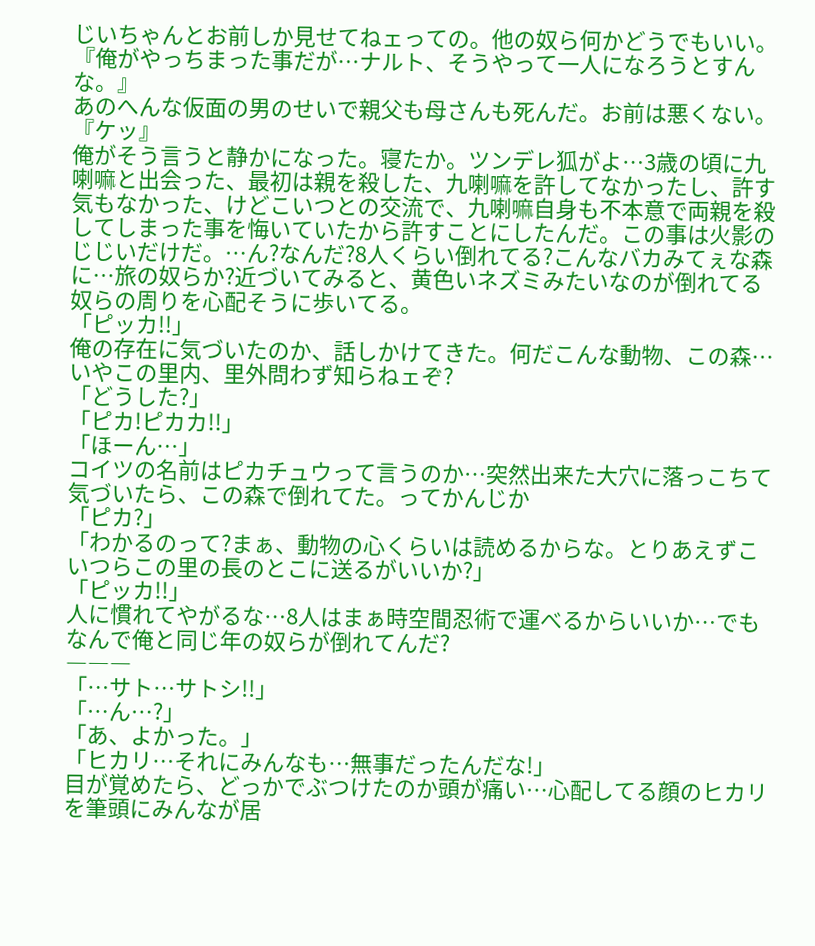じいちゃんとお前しか見せてねェっての。他の奴ら何かどうでもいい。
『俺がやっちまった事だが…ナルト、そうやって一人になろうとすんな。』
あのへんな仮面の男のせいで親父も母さんも死んだ。お前は悪くない。
『ケッ』
俺がそう言うと静かになった。寝たか。ツンデレ狐がよ…3歳の頃に九喇嘛と出会った、最初は親を殺した、九喇嘛を許してなかったし、許す気もなかった、けどこいつとの交流で、九喇嘛自身も不本意で両親を殺してしまった事を悔いていたから許すことにしたんだ。この事は火影のじじいだけだ。…ん?なんだ?8人くらい倒れてる?こんなバカみてぇな森に…旅の奴らか?近づいてみると、黄色いネズミみたいなのが倒れてる奴らの周りを心配そうに歩いてる。
「ピッカ!!」
俺の存在に気づいたのか、話しかけてきた。何だこんな動物、この森…いやこの里内、里外問わず知らねェぞ?
「どうした?」
「ピカ!ピカカ!!」
「ほーん…」
コイツの名前はピカチュウって言うのか…突然出来た大穴に落っこちて気づいたら、この森で倒れてた。ってかんじか
「ピカ?」
「わかるのって?まぁ、動物の心くらいは読めるからな。とりあえずこいつらこの里の長のとこに送るがいいか?」
「ピッカ!!」
人に慣れてやがるな…8人はまぁ時空間忍術で運べるからいいか…でもなんで俺と同じ年の奴らが倒れてんだ?
―――
「…サト…サトシ!!」
「…ん…?」
「あ、よかった。」
「ヒカリ…それにみんなも…無事だったんだな!」
目が覚めたら、どっかでぶつけたのか頭が痛い…心配してる顔のヒカリを筆頭にみんなが居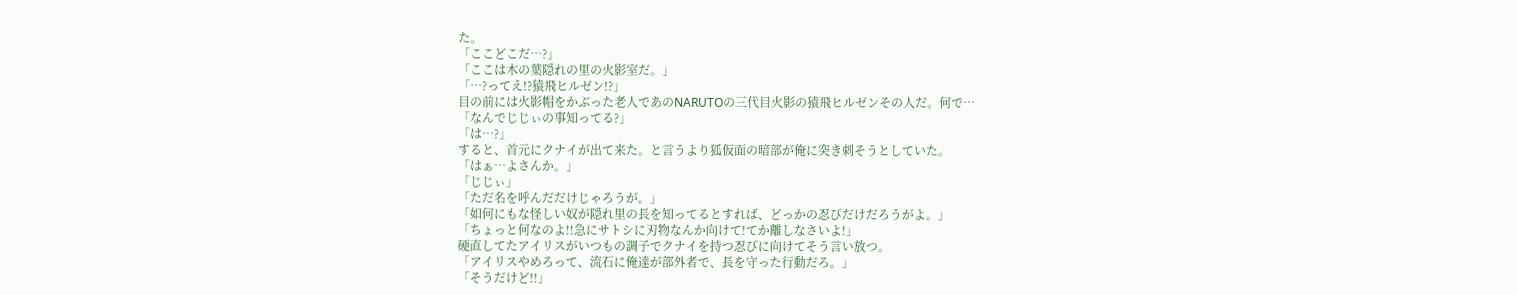た。
「ここどこだ…?」
「ここは木の葉隠れの里の火影室だ。」
「…?ってえ!?猿飛ヒルゼン!?」
目の前には火影帽をかぶった老人であのNARUTOの三代目火影の猿飛ヒルゼンその人だ。何で…
「なんでじじぃの事知ってる?」
「は…?」
すると、首元にクナイが出て来た。と言うより狐仮面の暗部が俺に突き刺そうとしていた。
「はぁ…よさんか。」
「じじぃ」
「ただ名を呼んだだけじゃろうが。」
「如何にもな怪しい奴が隠れ里の長を知ってるとすれば、どっかの忍びだけだろうがよ。」
「ちょっと何なのよ!!急にサトシに刃物なんか向けて!てか離しなさいよ!」
硬直してたアイリスがいつもの調子でクナイを持つ忍びに向けてそう言い放つ。
「アイリスやめろって、流石に俺達が部外者で、長を守った行動だろ。」
「そうだけど!!」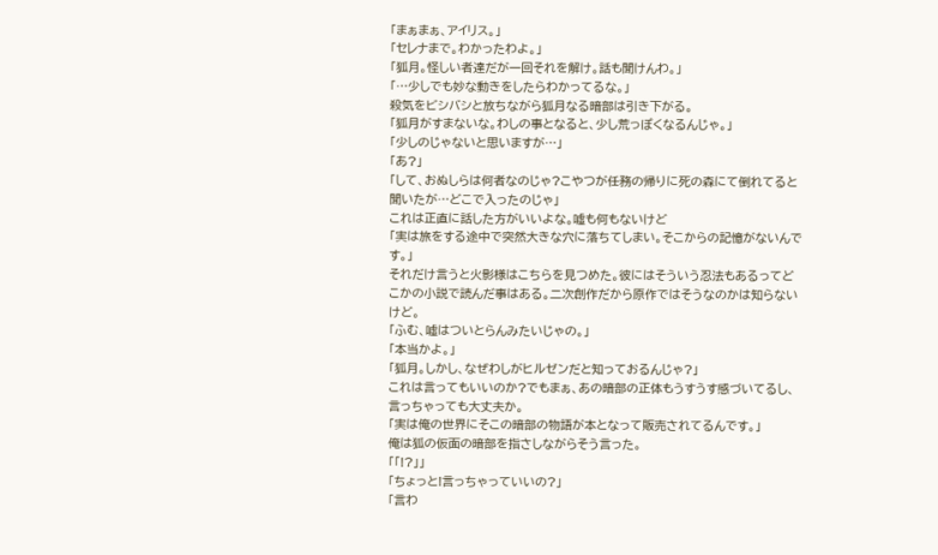「まぁまぁ、アイリス。」
「セレナまで。わかったわよ。」
「狐月。怪しい者達だが一回それを解け。話も聞けんわ。」
「…少しでも妙な動きをしたらわかってるな。」
殺気をビシバシと放ちながら狐月なる暗部は引き下がる。
「狐月がすまないな。わしの事となると、少し荒っぽくなるんじゃ。」
「少しのじゃないと思いますが…」
「あ?」
「して、おぬしらは何者なのじゃ?こやつが任務の帰りに死の森にて倒れてると聞いたが…どこで入ったのじゃ」
これは正直に話した方がいいよな。嘘も何もないけど
「実は旅をする途中で突然大きな穴に落ちてしまい。そこからの記憶がないんです。」
それだけ言うと火影様はこちらを見つめた。彼にはそういう忍法もあるってどこかの小説で読んだ事はある。二次創作だから原作ではそうなのかは知らないけど。
「ふむ、嘘はついとらんみたいじゃの。」
「本当かよ。」
「狐月。しかし、なぜわしがヒルゼンだと知っておるんじゃ?」
これは言ってもいいのか?でもまぁ、あの暗部の正体もうすうす感づいてるし、言っちゃっても大丈夫か。
「実は俺の世界にそこの暗部の物語が本となって販売されてるんです。」
俺は狐の仮面の暗部を指さしながらそう言った。
「「!?」」
「ちょっと!言っちゃっていいの?」
「言わ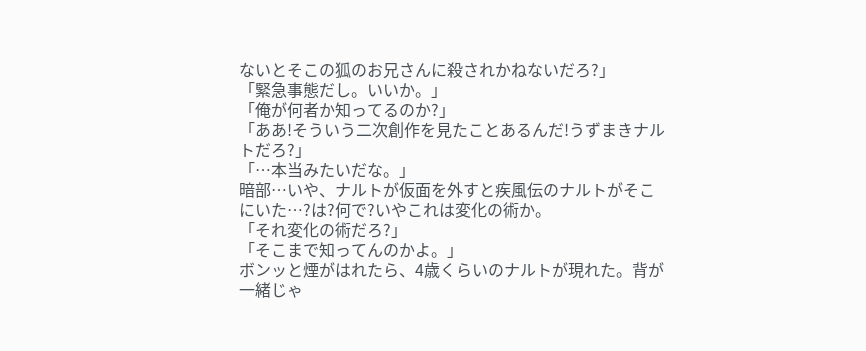ないとそこの狐のお兄さんに殺されかねないだろ?」
「緊急事態だし。いいか。」
「俺が何者か知ってるのか?」
「ああ!そういう二次創作を見たことあるんだ!うずまきナルトだろ?」
「…本当みたいだな。」
暗部…いや、ナルトが仮面を外すと疾風伝のナルトがそこにいた…?は?何で?いやこれは変化の術か。
「それ変化の術だろ?」
「そこまで知ってんのかよ。」
ボンッと煙がはれたら、4歳くらいのナルトが現れた。背が一緒じゃ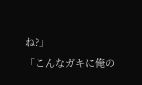ね?」
「こんなガキに俺の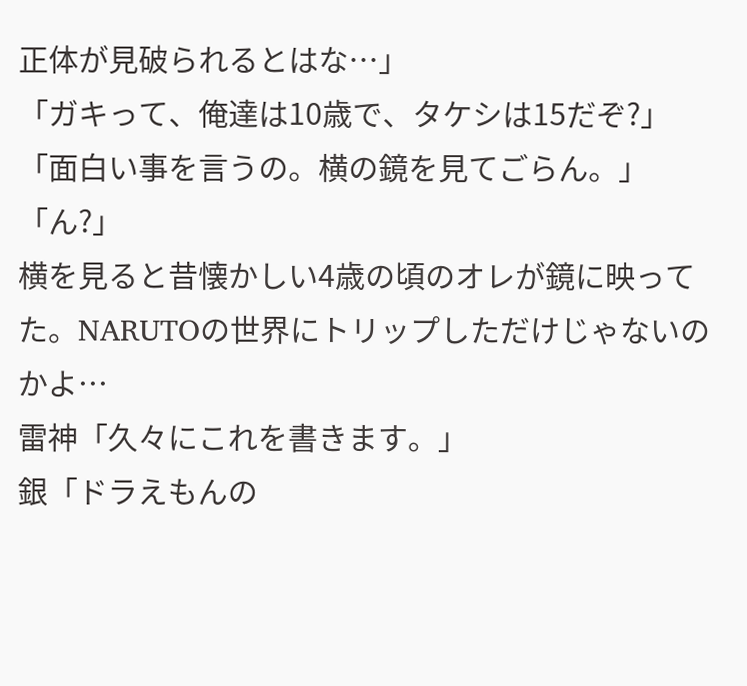正体が見破られるとはな…」
「ガキって、俺達は10歳で、タケシは15だぞ?」
「面白い事を言うの。横の鏡を見てごらん。」
「ん?」
横を見ると昔懐かしい4歳の頃のオレが鏡に映ってた。NARUTOの世界にトリップしただけじゃないのかよ…
雷神「久々にこれを書きます。」
銀「ドラえもんの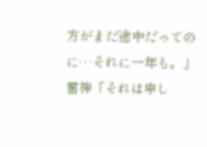方がまだ途中だってのに…それに一年も。」
雷神「それは申し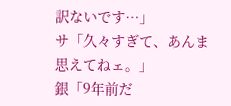訳ないです…」
サ「久々すぎて、あんま思えてねェ。」
銀「9年前だ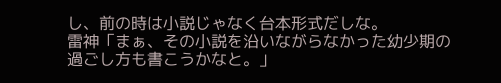し、前の時は小説じゃなく台本形式だしな。
雷神「まぁ、その小説を沿いながらなかった幼少期の過ごし方も書こうかなと。」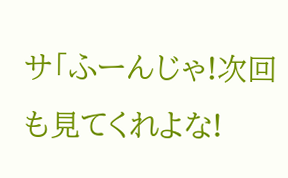サ「ふーんじゃ!次回も見てくれよな!